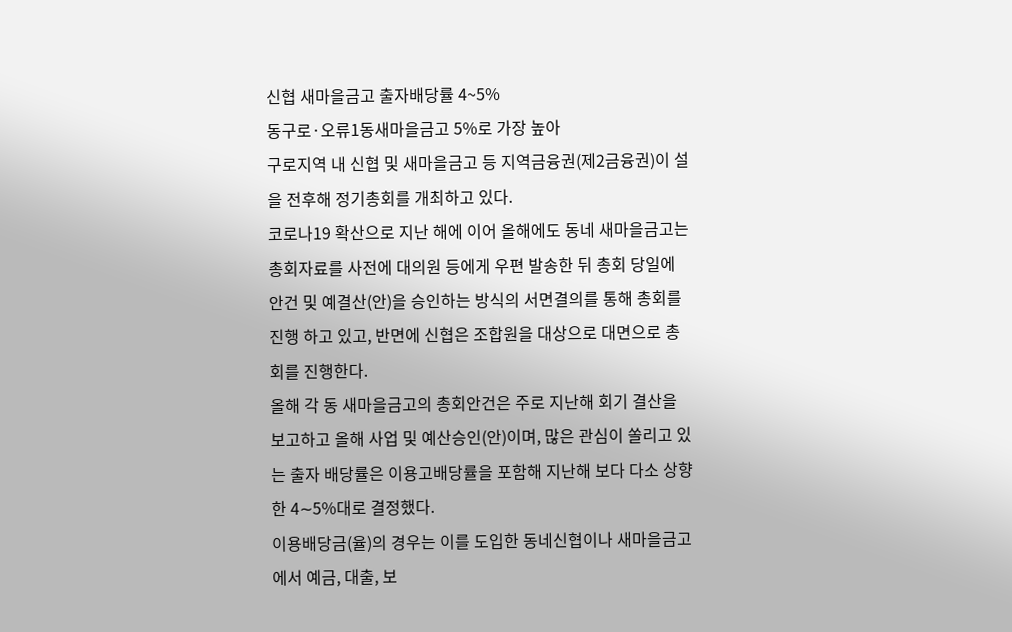신협 새마을금고 출자배당률 4~5%
동구로·오류1동새마을금고 5%로 가장 높아
구로지역 내 신협 및 새마을금고 등 지역금융권(제2금융권)이 설을 전후해 정기총회를 개최하고 있다.
코로나19 확산으로 지난 해에 이어 올해에도 동네 새마을금고는 총회자료를 사전에 대의원 등에게 우편 발송한 뒤 총회 당일에 안건 및 예결산(안)을 승인하는 방식의 서면결의를 통해 총회를 진행 하고 있고, 반면에 신협은 조합원을 대상으로 대면으로 총회를 진행한다.
올해 각 동 새마을금고의 총회안건은 주로 지난해 회기 결산을 보고하고 올해 사업 및 예산승인(안)이며, 많은 관심이 쏠리고 있는 출자 배당률은 이용고배당률을 포함해 지난해 보다 다소 상향한 4∼5%대로 결정했다.
이용배당금(율)의 경우는 이를 도입한 동네신협이나 새마을금고에서 예금, 대출, 보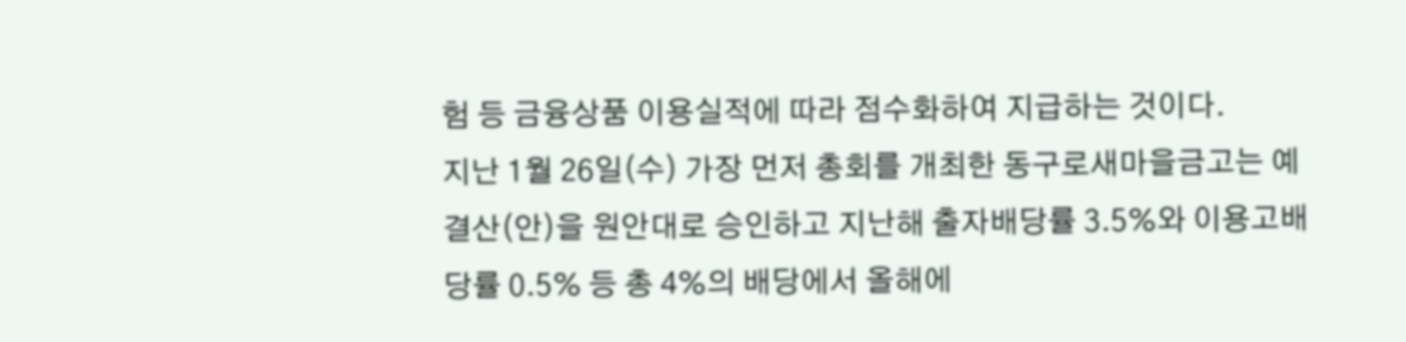험 등 금융상품 이용실적에 따라 점수화하여 지급하는 것이다.
지난 1월 26일(수) 가장 먼저 총회를 개최한 동구로새마을금고는 예결산(안)을 원안대로 승인하고 지난해 출자배당률 3.5%와 이용고배당률 0.5% 등 총 4%의 배당에서 올해에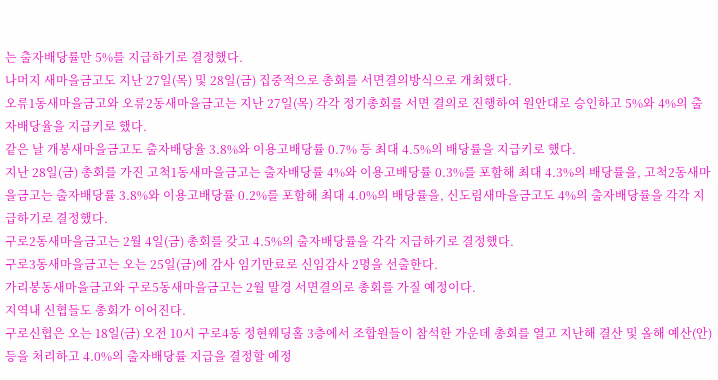는 출자배당률만 5%를 지급하기로 결정했다.
나머지 새마을금고도 지난 27일(목) 및 28일(금) 집중적으로 총회를 서면결의방식으로 개최했다.
오류1동새마을금고와 오류2동새마을금고는 지난 27일(목) 각각 정기총회를 서면 결의로 진행하여 원안대로 승인하고 5%와 4%의 출자배당율을 지급키로 했다.
같은 날 개봉새마을금고도 출자배당율 3.8%와 이용고배당률 0.7% 등 최대 4.5%의 배당률을 지급키로 했다.
지난 28일(금) 총회를 가진 고척1동새마을금고는 출자배당률 4%와 이용고배당률 0.3%를 포함해 최대 4.3%의 배당률을, 고척2동새마을금고는 출자배당률 3.8%와 이용고배당률 0.2%를 포함해 최대 4.0%의 배당률을, 신도림새마을금고도 4%의 출자배당률을 각각 지급하기로 결정했다.
구로2동새마을금고는 2월 4일(금) 총회를 갖고 4.5%의 출자배당률을 각각 지급하기로 결정했다.
구로3동새마을금고는 오는 25일(금)에 감사 임기만료로 신임감사 2명을 선출한다.
가리봉동새마을금고와 구로5동새마을금고는 2월 말경 서면결의로 총회를 가질 예정이다.
지역내 신협들도 총회가 이어진다.
구로신협은 오는 18일(금) 오전 10시 구로4동 정현웨딩홀 3층에서 조합원들이 참석한 가운데 총회를 열고 지난해 결산 및 올해 예산(안)등을 처리하고 4.0%의 출자배당률 지급을 결정할 예정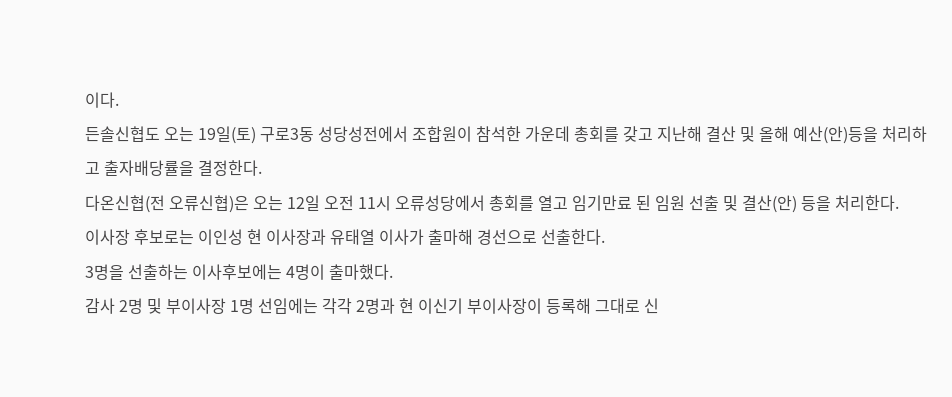이다.
든솔신협도 오는 19일(토) 구로3동 성당성전에서 조합원이 참석한 가운데 총회를 갖고 지난해 결산 및 올해 예산(안)등을 처리하고 출자배당률을 결정한다.
다온신협(전 오류신협)은 오는 12일 오전 11시 오류성당에서 총회를 열고 임기만료 된 임원 선출 및 결산(안) 등을 처리한다.
이사장 후보로는 이인성 현 이사장과 유태열 이사가 출마해 경선으로 선출한다.
3명을 선출하는 이사후보에는 4명이 출마했다.
감사 2명 및 부이사장 1명 선임에는 각각 2명과 현 이신기 부이사장이 등록해 그대로 신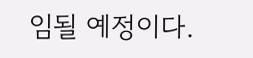임될 예정이다.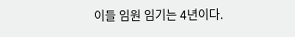이들 임원 임기는 4년이다.